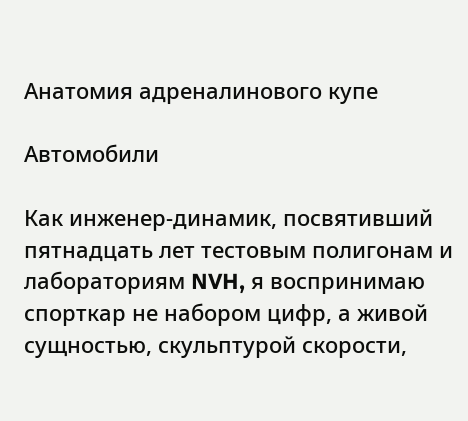Анатомия адреналинового купе

Автомобили

Как инженер-динамик, посвятивший пятнадцать лет тестовым полигонам и лабораториям NVH, я воспринимаю спорткар не набором цифр, а живой сущностью, скульптурой скорости,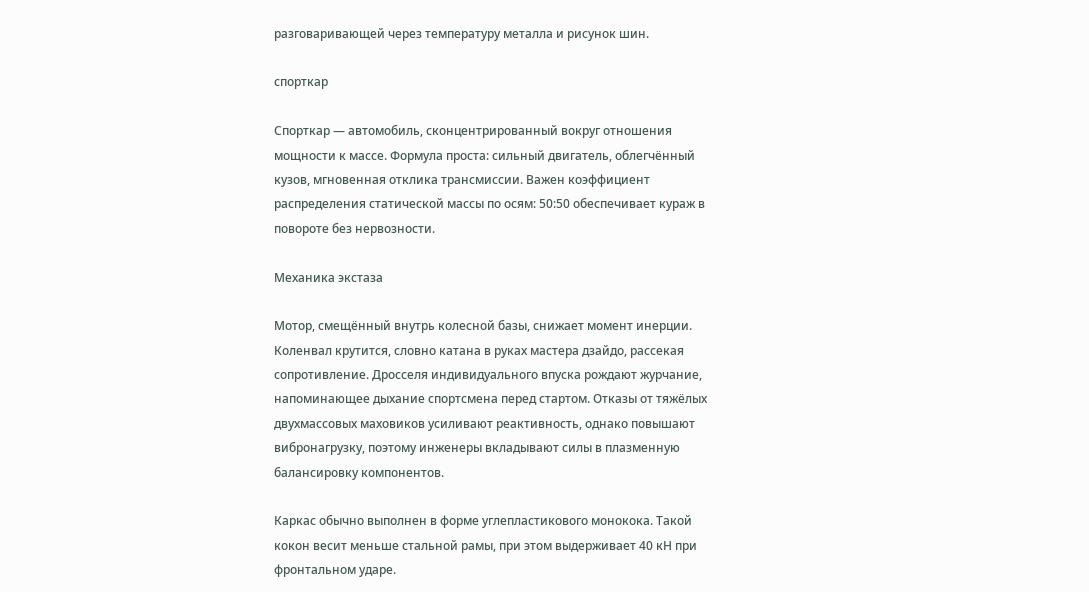разговаривающей через температуру металла и рисунок шин.

спорткар

Спорткар — автомобиль, сконцентрированный вокруг отношения мощности к массе. Формула проста: сильный двигатель, облегчённый кузов, мгновенная отклика трансмиссии. Важен коэффициент распределения статической массы по осям: 50:50 обеспечивает кураж в повороте без нервозности.

Механика экстаза

Мотор, смещённый внутрь колесной базы, снижает момент инерции. Коленвал крутится, словно катана в руках мастера дзайдо, рассекая сопротивление. Дросселя индивидуального впуска рождают журчание, напоминающее дыхание спортсмена перед стартом. Отказы от тяжёлых двухмассовых маховиков усиливают реактивность, однако повышают вибронагрузку, поэтому инженеры вкладывают силы в плазменную балансировку компонентов.

Каркас обычно выполнен в форме углепластикового монокока. Такой кокон весит меньше стальной рамы, при этом выдерживает 40 кН при фронтальном ударе.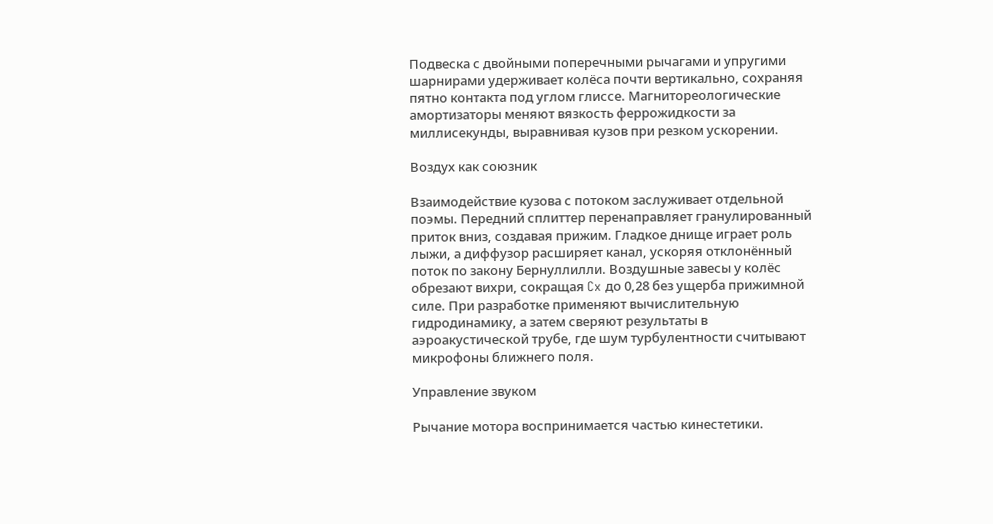Подвеска с двойными поперечными рычагами и упругими шарнирами удерживает колёса почти вертикально, сохраняя пятно контакта под углом глиссе. Магнитореологические амортизаторы меняют вязкость феррожидкости за миллисекунды, выравнивая кузов при резком ускорении.

Воздух как союзник

Взаимодействие кузова с потоком заслуживает отдельной поэмы. Передний сплиттер перенаправляет гранулированный приток вниз, создавая прижим. Гладкое днище играет роль лыжи, а диффузор расширяет канал, ускоряя отклонённый поток по закону Бернуллилли. Воздушные завесы у колёс обрезают вихри, сокращая Cx до 0,28 без ущерба прижимной силе. При разработке применяют вычислительную гидродинамику, а затем сверяют результаты в аэроакустической трубе, где шум турбулентности считывают микрофоны ближнего поля.

Управление звуком

Рычание мотора воспринимается частью кинестетики.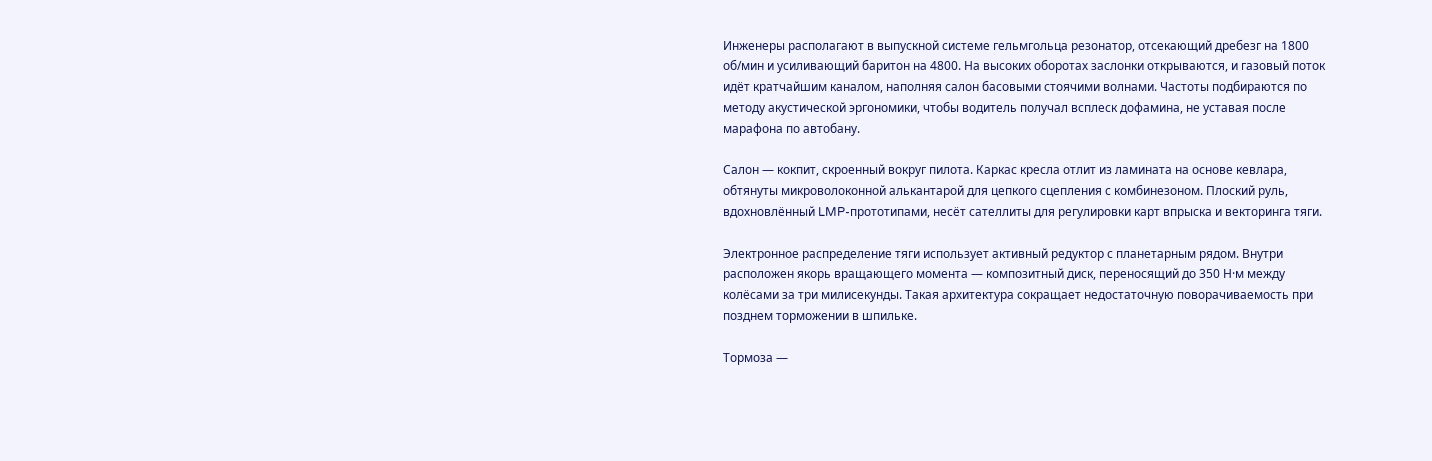Инженеры располагают в выпускной системе гельмгольца резонатор, отсекающий дребезг на 1800 об/мин и усиливающий баритон на 4800. На высоких оборотах заслонки открываются, и газовый поток идёт кратчайшим каналом, наполняя салон басовыми стоячими волнами. Частоты подбираются по методу акустической эргономики, чтобы водитель получал всплеск дофамина, не уставая после марафона по автобану.

Салон — кокпит, скроенный вокруг пилота. Каркас кресла отлит из ламината на основе кевлара, обтянуты микроволоконной алькантарой для цепкого сцепления с комбинезоном. Плоский руль, вдохновлённый LMP-прототипами, несёт сателлиты для регулировки карт впрыска и векторинга тяги.

Электронное распределение тяги использует активный редуктор с планетарным рядом. Внутри расположен якорь вращающего момента — композитный диск, переносящий до 350 Н·м между колёсами за три милисекунды. Такая архитектура сокращает недостаточную поворачиваемость при позднем торможении в шпильке.

Тормоза —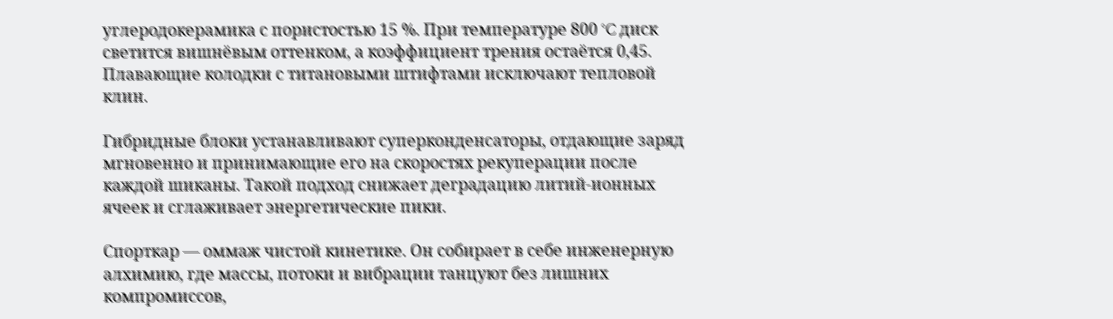углеродокерамика с пористостью 15 %. При температуре 800 °C диск светится вишнёвым оттенком, а коэффициент трения остаётся 0,45. Плавающие колодки с титановыми штифтами исключают тепловой клин.

Гибридные блоки устанавливают суперконденсаторы, отдающие заряд мгновенно и принимающие его на скоростях рекуперации после каждой шиканы. Такой подход снижает деградацию литий-ионных ячеек и сглаживает энергетические пики.

Спорткар — оммаж чистой кинетике. Он собирает в себе инженерную алхимию, где массы, потоки и вибрации танцуют без лишних компромиссов,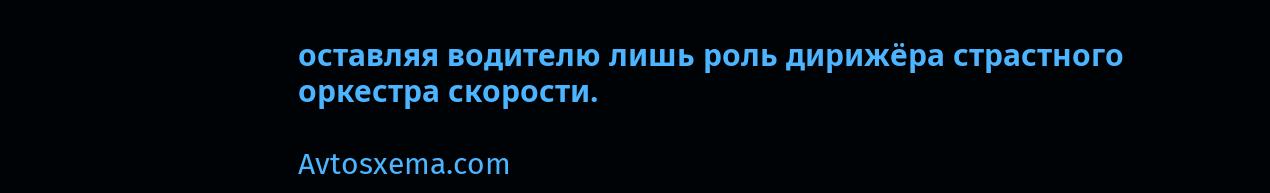оставляя водителю лишь роль дирижёра страстного оркестра скорости.

Avtosxema.com